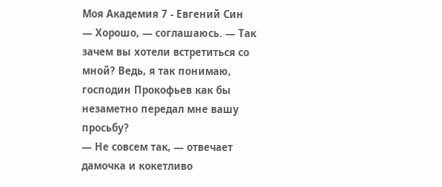Моя Академия 7 - Евгений Син
— Хорошо, — соглашаюсь. — Так зачем вы хотели встретиться со мной? Ведь, я так понимаю, господин Прокофьев как бы незаметно передал мне вашу просьбу?
— Не совсем так, — отвечает дамочка и кокетливо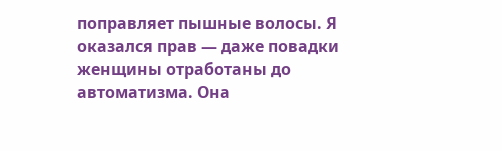поправляет пышные волосы. Я оказался прав — даже повадки женщины отработаны до автоматизма. Она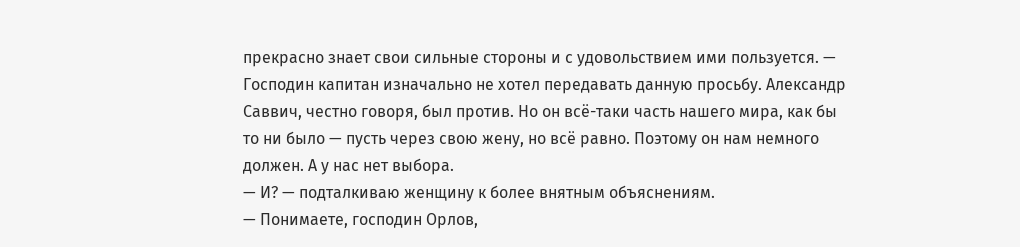прекрасно знает свои сильные стороны и с удовольствием ими пользуется. — Господин капитан изначально не хотел передавать данную просьбу. Александр Саввич, честно говоря, был против. Но он всё-таки часть нашего мира, как бы то ни было — пусть через свою жену, но всё равно. Поэтому он нам немного должен. А у нас нет выбора.
— И? — подталкиваю женщину к более внятным объяснениям.
— Понимаете, господин Орлов,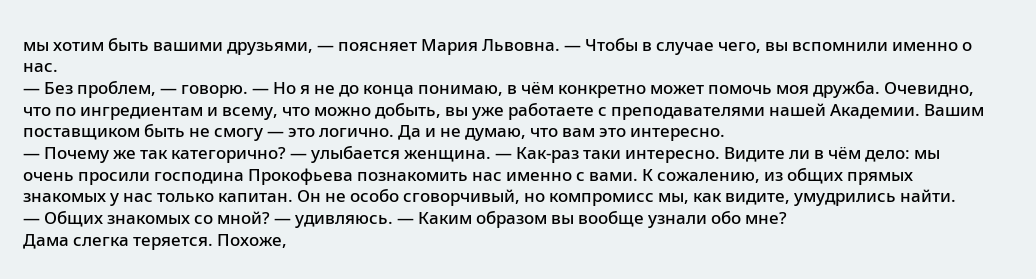мы хотим быть вашими друзьями, — поясняет Мария Львовна. — Чтобы в случае чего, вы вспомнили именно о нас.
— Без проблем, — говорю. — Но я не до конца понимаю, в чём конкретно может помочь моя дружба. Очевидно, что по ингредиентам и всему, что можно добыть, вы уже работаете с преподавателями нашей Академии. Вашим поставщиком быть не смогу — это логично. Да и не думаю, что вам это интересно.
— Почему же так категорично? — улыбается женщина. — Как-раз таки интересно. Видите ли в чём дело: мы очень просили господина Прокофьева познакомить нас именно с вами. К сожалению, из общих прямых знакомых у нас только капитан. Он не особо сговорчивый, но компромисс мы, как видите, умудрились найти.
— Общих знакомых со мной? — удивляюсь. — Каким образом вы вообще узнали обо мне?
Дама слегка теряется. Похоже,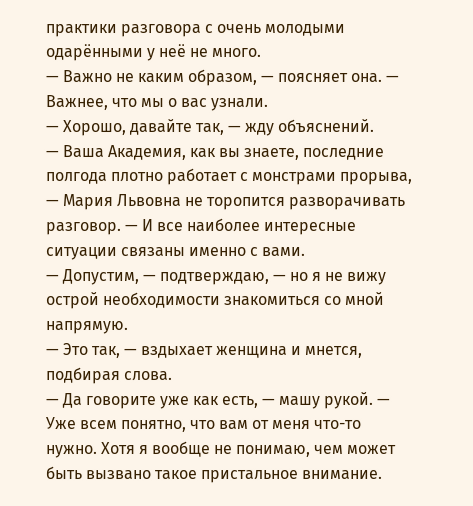практики разговора с очень молодыми одарёнными у неё не много.
— Важно не каким образом, — поясняет она. — Важнее, что мы о вас узнали.
— Хорошо, давайте так, — жду объяснений.
— Ваша Академия, как вы знаете, последние полгода плотно работает с монстрами прорыва, — Мария Львовна не торопится разворачивать разговор. — И все наиболее интересные ситуации связаны именно с вами.
— Допустим, — подтверждаю, — но я не вижу острой необходимости знакомиться со мной напрямую.
— Это так, — вздыхает женщина и мнется, подбирая слова.
— Да говорите уже как есть, — машу рукой. — Уже всем понятно, что вам от меня что-то нужно. Хотя я вообще не понимаю, чем может быть вызвано такое пристальное внимание.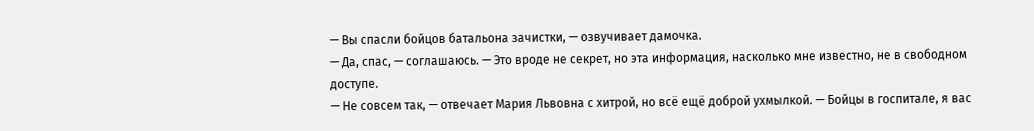— Вы спасли бойцов батальона зачистки, — озвучивает дамочка.
— Да, спас, — соглашаюсь. — Это вроде не секрет, но эта информация, насколько мне известно, не в свободном доступе.
— Не совсем так, — отвечает Мария Львовна с хитрой, но всё ещё доброй ухмылкой. — Бойцы в госпитале, я вас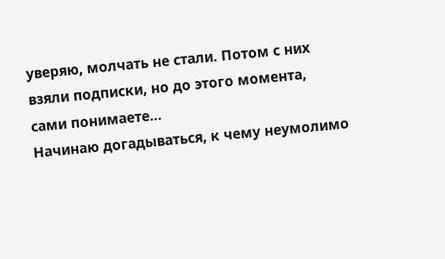уверяю, молчать не стали. Потом с них взяли подписки, но до этого момента, сами понимаете…
Начинаю догадываться, к чему неумолимо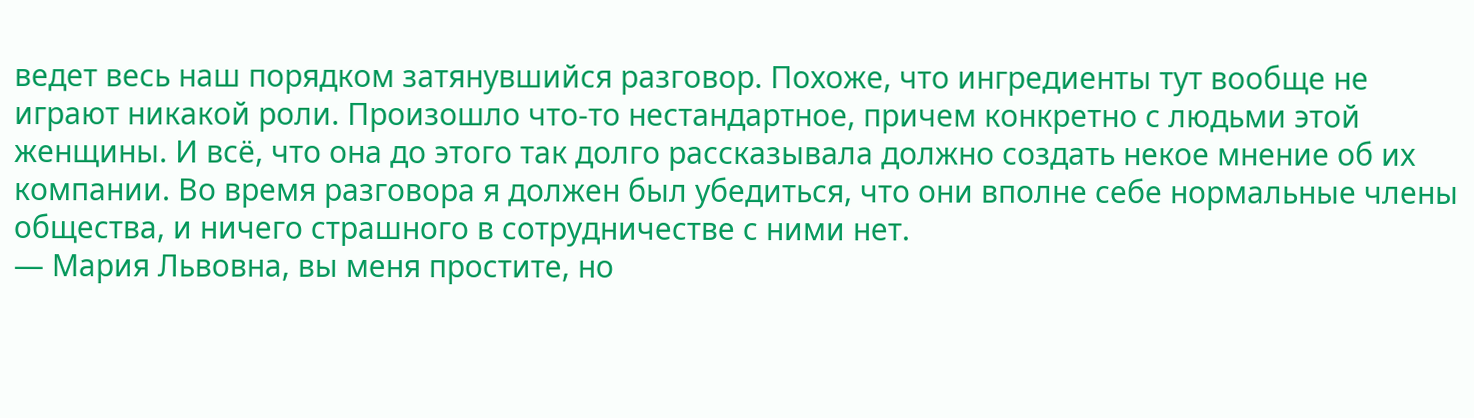ведет весь наш порядком затянувшийся разговор. Похоже, что ингредиенты тут вообще не играют никакой роли. Произошло что-то нестандартное, причем конкретно с людьми этой женщины. И всё, что она до этого так долго рассказывала должно создать некое мнение об их компании. Во время разговора я должен был убедиться, что они вполне себе нормальные члены общества, и ничего страшного в сотрудничестве с ними нет.
— Мария Львовна, вы меня простите, но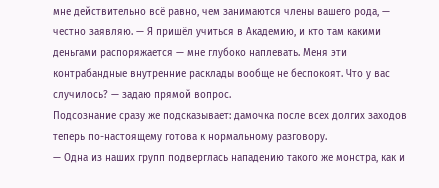мне действительно всё равно, чем занимаются члены вашего рода, — честно заявляю. — Я пришёл учиться в Академию, и кто там какими деньгами распоряжается — мне глубоко наплевать. Меня эти контрабандные внутренние расклады вообще не беспокоят. Что у вас случилось? — задаю прямой вопрос.
Подсознание сразу же подсказывает: дамочка после всех долгих заходов теперь по-настоящему готова к нормальному разговору.
— Одна из наших групп подверглась нападению такого же монстра, как и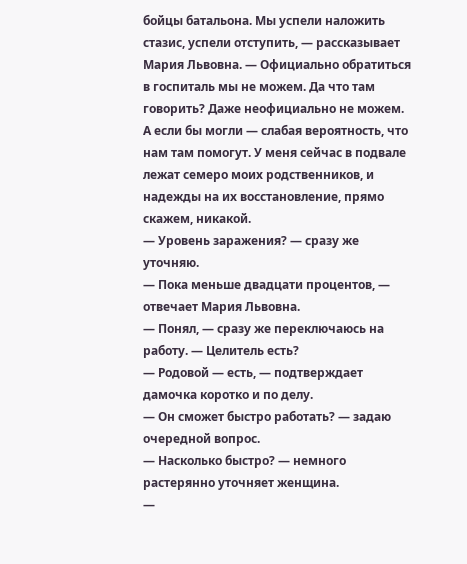бойцы батальона. Мы успели наложить стазис, успели отступить, — рассказывает Мария Львовна. — Официально обратиться в госпиталь мы не можем. Да что там говорить? Даже неофициально не можем. А если бы могли — слабая вероятность, что нам там помогут. У меня сейчас в подвале лежат семеро моих родственников, и надежды на их восстановление, прямо скажем, никакой.
— Уровень заражения? — сразу же уточняю.
— Пока меньше двадцати процентов, — отвечает Мария Львовна.
— Понял, — сразу же переключаюсь на работу. — Целитель есть?
— Родовой — есть, — подтверждает дамочка коротко и по делу.
— Он сможет быстро работать? — задаю очередной вопрос.
— Насколько быстро? — немного растерянно уточняет женщина.
—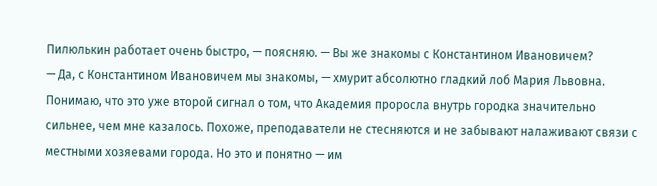Пилюлькин работает очень быстро, — поясняю. — Вы же знакомы с Константином Ивановичем?
— Да, с Константином Ивановичем мы знакомы, — хмурит абсолютно гладкий лоб Мария Львовна.
Понимаю, что это уже второй сигнал о том, что Академия проросла внутрь городка значительно сильнее, чем мне казалось. Похоже, преподаватели не стесняются и не забывают налаживают связи с местными хозяевами города. Но это и понятно — им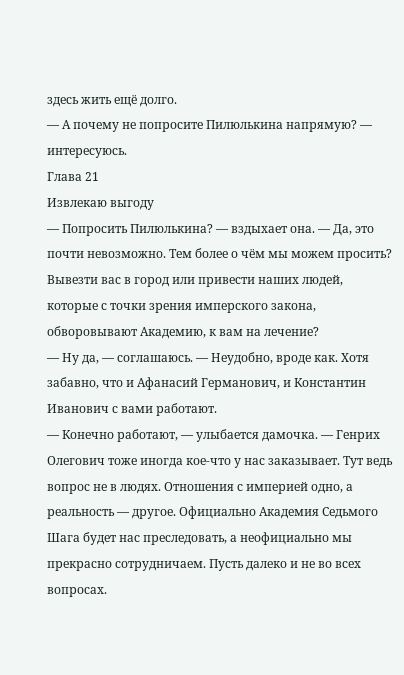здесь жить ещё долго.
— А почему не попросите Пилюлькина напрямую? — интересуюсь.
Глава 21
Извлекаю выгоду
— Попросить Пилюлькина? — вздыхает она. — Да, это почти невозможно. Тем более о чём мы можем просить? Вывезти вас в город или привести наших людей, которые с точки зрения имперского закона, обворовывают Академию, к вам на лечение?
— Ну да, — соглашаюсь. — Неудобно, вроде как. Хотя забавно, что и Афанасий Германович, и Константин Иванович с вами работают.
— Конечно работают, — улыбается дамочка. — Генрих Олегович тоже иногда кое-что у нас заказывает. Тут ведь вопрос не в людях. Отношения с империей одно, а реальность — другое. Официально Академия Седьмого Шага будет нас преследовать, а неофициально мы прекрасно сотрудничаем. Пусть далеко и не во всех вопросах.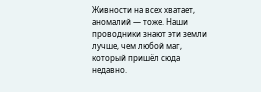Живности на всех хватает, аномалий — тоже. Наши проводники знают эти земли лучше, чем любой маг, который пришёл сюда недавно.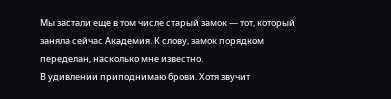Мы застали еще в том числе старый замок — тот, который заняла сейчас Академия. К слову, замок порядком переделан, насколько мне известно.
В удивлении приподнимаю брови. Хотя звучит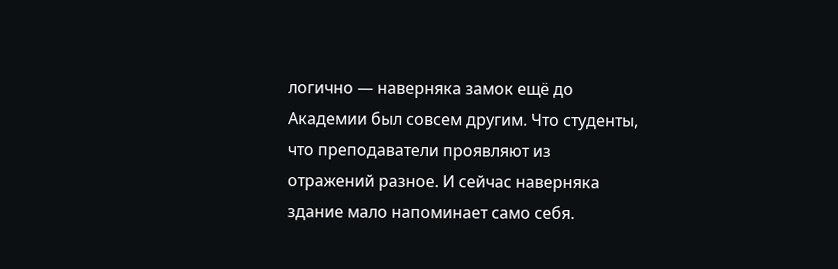логично — наверняка замок ещё до Академии был совсем другим. Что студенты, что преподаватели проявляют из отражений разное. И сейчас наверняка здание мало напоминает само себя.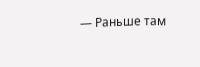— Раньше там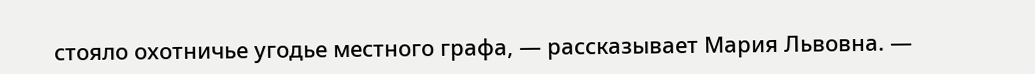стояло охотничье угодье местного графа, — рассказывает Мария Львовна. —